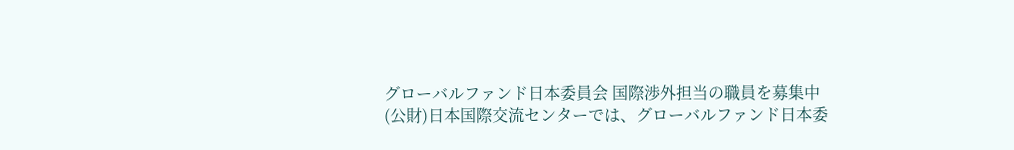グローバルファンド日本委員会 国際渉外担当の職員を募集中
(公財)日本国際交流センターでは、グローバルファンド日本委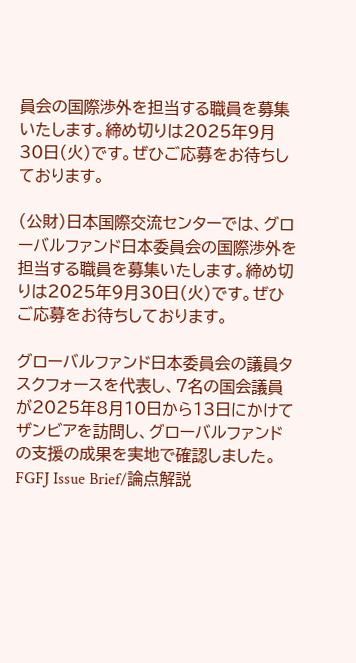員会の国際渉外を担当する職員を募集いたします。締め切りは2025年9月30日(火)です。ぜひご応募をお待ちしております。

(公財)日本国際交流センターでは、グローバルファンド日本委員会の国際渉外を担当する職員を募集いたします。締め切りは2025年9月30日(火)です。ぜひご応募をお待ちしております。

グローバルファンド日本委員会の議員タスクフォースを代表し、7名の国会議員が2025年8月10日から13日にかけてザンビアを訪問し、グローバルファンドの支援の成果を実地で確認しました。
FGFJ Issue Brief/論点解説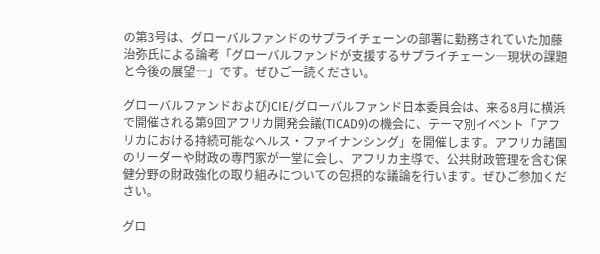の第3号は、グローバルファンドのサプライチェーンの部署に勤務されていた加藤治弥氏による論考「グローバルファンドが支援するサプライチェーン―現状の課題と今後の展望―」です。ぜひご一読ください。

グローバルファンドおよびJCIE/グローバルファンド日本委員会は、来る8月に横浜で開催される第9回アフリカ開発会議(TICAD9)の機会に、テーマ別イベント「アフリカにおける持続可能なヘルス・ファイナンシング」を開催します。アフリカ諸国のリーダーや財政の専門家が一堂に会し、アフリカ主導で、公共財政管理を含む保健分野の財政強化の取り組みについての包摂的な議論を行います。ぜひご参加ください。

グロ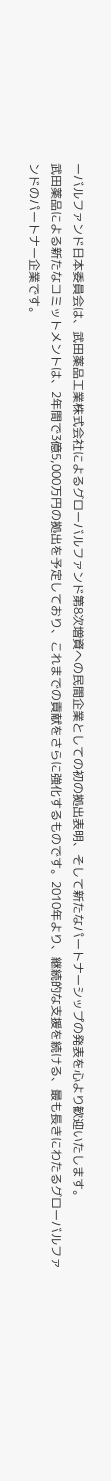ーバルファンド日本委員会は、武田薬品工業株式会社によるグローバルファンド第8次増資への民間企業としての初の拠出表明、そして新たなパートナーシップの発表を心より歓迎いたします。
武田薬品による新たなコミットメントは、2年間で3億5,000万円の拠出を予定しており、これまでの貢献をさらに強化するものです。2010年より、継続的な支援を続ける、最も長きにわたるグローバルファンドのパートナー企業です。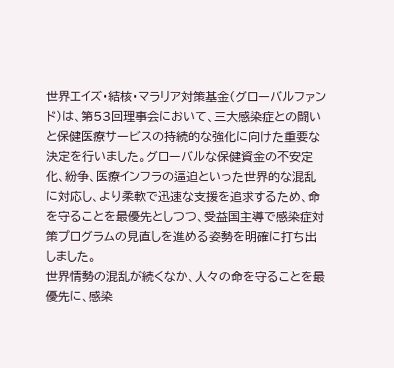世界エイズ・結核・マラリア対策基金(グローバルファンド)は、第53回理事会において、三大感染症との闘いと保健医療サービスの持続的な強化に向けた重要な決定を行いました。グローバルな保健資金の不安定化、紛争、医療インフラの逼迫といった世界的な混乱に対応し、より柔軟で迅速な支援を追求するため、命を守ることを最優先としつつ、受益国主導で感染症対策プログラムの見直しを進める姿勢を明確に打ち出しました。
世界情勢の混乱が続くなか、人々の命を守ることを最優先に、感染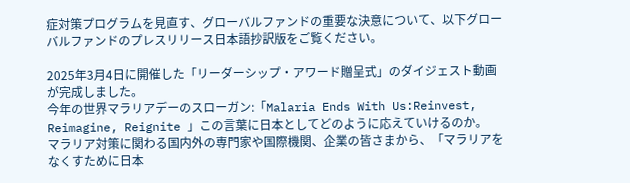症対策プログラムを見直す、グローバルファンドの重要な決意について、以下グローバルファンドのプレスリリース日本語抄訳版をご覧ください。

2025年3月4日に開催した「リーダーシップ・アワード贈呈式」のダイジェスト動画が完成しました。
今年の世界マラリアデーのスローガン:「Malaria Ends With Us:Reinvest, Reimagine, Reignite 」この言葉に日本としてどのように応えていけるのか。
マラリア対策に関わる国内外の専門家や国際機関、企業の皆さまから、「マラリアをなくすために日本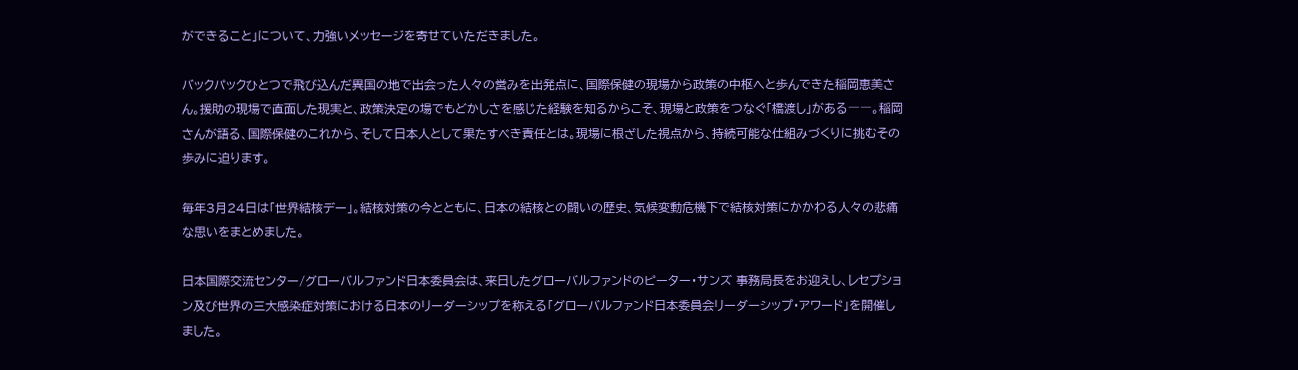ができること」について、力強いメッセージを寄せていただきました。

バックパックひとつで飛び込んだ異国の地で出会った人々の営みを出発点に、国際保健の現場から政策の中枢へと歩んできた稲岡恵美さん。援助の現場で直面した現実と、政策決定の場でもどかしさを感じた経験を知るからこそ、現場と政策をつなぐ「橋渡し」がある――。稲岡さんが語る、国際保健のこれから、そして日本人として果たすべき責任とは。現場に根ざした視点から、持続可能な仕組みづくりに挑むその歩みに迫ります。

毎年3月24日は「世界結核デー」。結核対策の今とともに、日本の結核との闘いの歴史、気候変動危機下で結核対策にかかわる人々の悲痛な思いをまとめました。

日本国際交流センター/グローバルファンド日本委員会は、来日したグローバルファンドのピーター・サンズ 事務局長をお迎えし、レセプション及び世界の三大感染症対策における日本のリーダーシップを称える「グローバルファンド日本委員会リーダーシップ・アワード」を開催しました。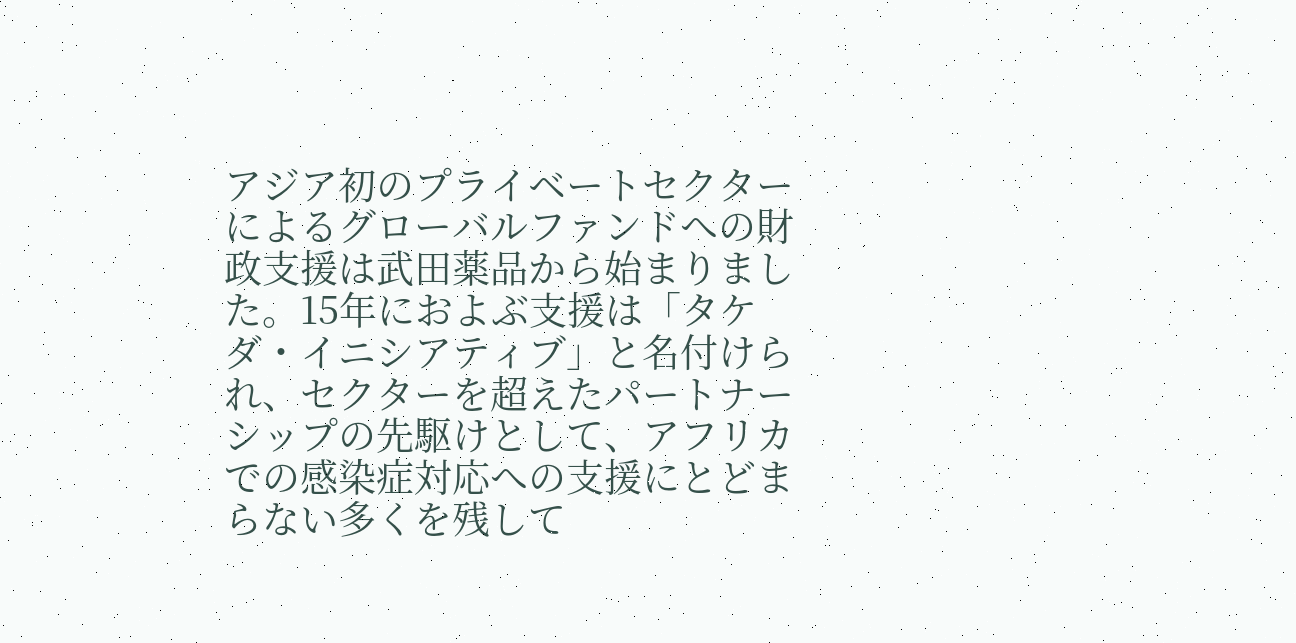アジア初のプライベートセクターによるグローバルファンドへの財政支援は武田薬品から始まりました。15年におよぶ支援は「タケダ・イニシアティブ」と名付けられ、セクターを超えたパートナーシップの先駆けとして、アフリカでの感染症対応への支援にとどまらない多くを残して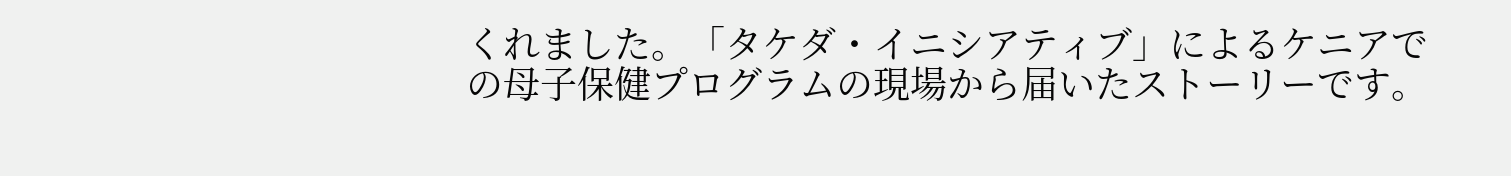くれました。「タケダ・イニシアティブ」によるケニアでの母子保健プログラムの現場から届いたストーリーです。